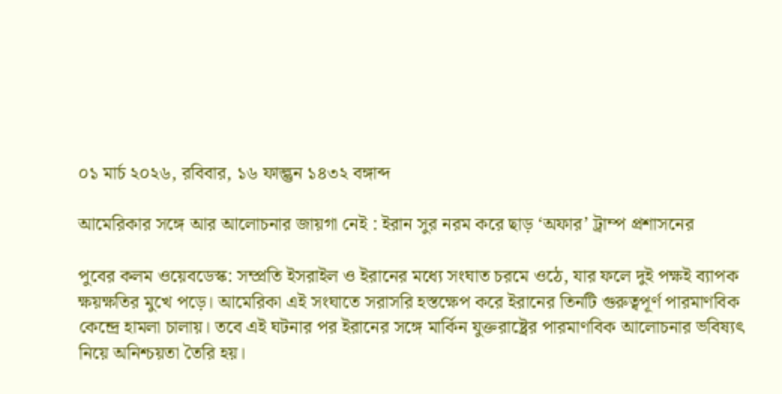০১ মার্চ ২০২৬, রবিবার, ১৬ ফাল্গুন ১৪৩২ বঙ্গাব্দ

আমেরিকার সঙ্গে আর আলোচনার জায়গা নেই : ইরান সুর নরম করে ছাড় ‘অফার’ ট্রাম্প প্রশাসনের

পুবের কলম ওয়েবডেস্ক: সম্প্রতি ইসরাইল ও ইরানের মধ্যে সংঘাত চরমে ওঠে, যার ফলে দুই পক্ষই ব্যাপক ক্ষয়ক্ষতির মুখে পড়ে। আমেরিকা এই সংঘাতে সরাসরি হস্তক্ষেপ করে ইরানের তিনটি গুরুত্বপূর্ণ পারমাণবিক কেন্দ্রে হামলা চালায়। তবে এই ঘটনার পর ইরানের সঙ্গে মার্কিন যুক্তরাষ্ট্রের পারমাণবিক আলোচনার ভবিষ্যৎ নিয়ে অনিশ্চয়তা তৈরি হয়।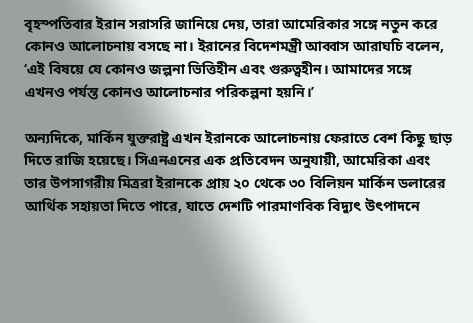বৃহস্পতিবার ইরান সরাসরি জানিয়ে দেয়, তারা আমেরিকার সঙ্গে নতুন করে কোনও আলোচনায় বসছে না। ইরানের বিদেশমন্ত্রী আব্বাস আরাঘচি বলেন, ‘এই বিষয়ে যে কোনও জল্পনা ভিত্তিহীন এবং গুরুত্বহীন। আমাদের সঙ্গে এখনও পর্যন্ত কোনও আলোচনার পরিকল্পনা হয়নি।’

অন্যদিকে, মার্কিন যুক্তরাষ্ট্র এখন ইরানকে আলোচনায় ফেরাতে বেশ কিছু ছাড় দিতে রাজি হয়েছে। সিএনএনের এক প্রতিবেদন অনুযায়ী, আমেরিকা এবং তার উপসাগরীয় মিত্ররা ইরানকে প্রায় ২০ থেকে ৩০ বিলিয়ন মার্কিন ডলারের আর্থিক সহায়তা দিতে পারে, যাতে দেশটি পারমাণবিক বিদ্যুৎ উৎপাদনে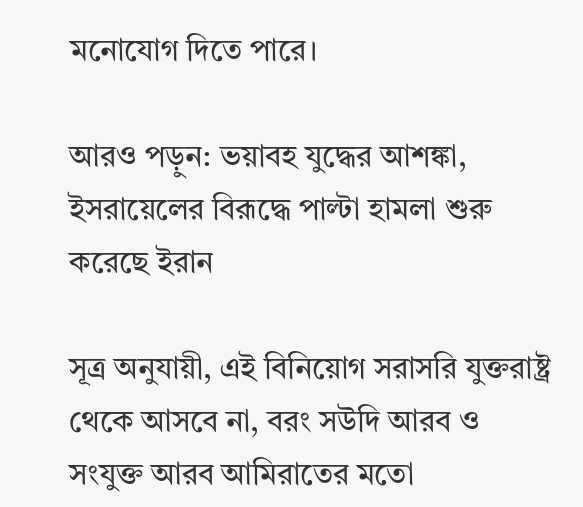মনোযোগ দিতে পারে।

আরও পড়ুন: ভয়াবহ যুদ্ধের আশঙ্কা, ইসরায়েলের বিরূদ্ধে পাল্টা হামলা শুরু করেছে ইরান

সূত্র অনুযায়ী, এই বিনিয়োগ সরাসরি যুক্তরাষ্ট্র থেকে আসবে না, বরং সউদি আরব ও সংযুক্ত আরব আমিরাতের মতো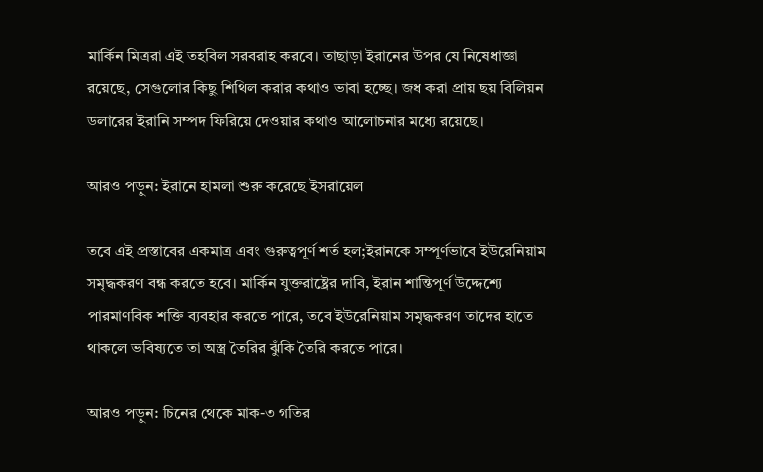মার্কিন মিত্ররা এই তহবিল সরবরাহ করবে। তাছাড়া ইরানের উপর যে নিষেধাজ্ঞা রয়েছে, সেগুলোর কিছু শিথিল করার কথাও ভাবা হচ্ছে। জধ করা প্রায় ছয় বিলিয়ন ডলারের ইরানি সম্পদ ফিরিয়ে দেওয়ার কথাও আলোচনার মধ্যে রয়েছে।

আরও পড়ুন: ইরানে হামলা শুরু করেছে ইসরায়েল

তবে এই প্রস্তাবের একমাত্র এবং গুরুত্বপূর্ণ শর্ত হল;ইরানকে সম্পূর্ণভাবে ইউরেনিয়াম সমৃদ্ধকরণ বন্ধ করতে হবে। মার্কিন যুক্তরাষ্ট্রের দাবি, ইরান শান্তিপূর্ণ উদ্দেশ্যে পারমাণবিক শক্তি ব্যবহার করতে পারে, তবে ইউরেনিয়াম সমৃদ্ধকরণ তাদের হাতে থাকলে ভবিষ্যতে তা অস্ত্র তৈরির ঝুঁকি তৈরি করতে পারে।

আরও পড়ুন: চিনের থেকে মাক-৩ গতির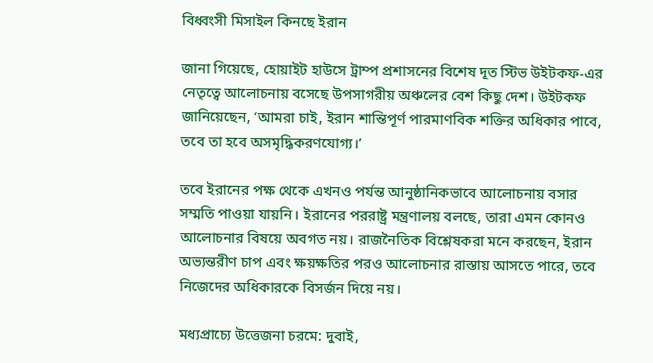বিধ্বংসী মিসাইল কিনছে ইরান

জানা গিয়েছে, হোয়াইট হাউসে ট্রাম্প প্রশাসনের বিশেষ দূত স্টিভ উইটকফ-এর নেতৃত্বে আলোচনায় বসেছে উপসাগরীয় অঞ্চলের বেশ কিছু দেশ। উইটকফ জানিয়েছেন, ‘আমরা চাই, ইরান শান্তিপূর্ণ পারমাণবিক শক্তির অধিকার পাবে, তবে তা হবে অসমৃদ্ধিকরণযোগ্য।’

তবে ইরানের পক্ষ থেকে এখনও পর্যন্ত আনুষ্ঠানিকভাবে আলোচনায় বসার সম্মতি পাওয়া যায়নি। ইরানের পররাষ্ট্র মন্ত্রণালয় বলছে, তারা এমন কোনও আলোচনার বিষয়ে অবগত নয়। রাজনৈতিক বিশ্লেষকরা মনে করছেন, ইরান অভ্যন্তরীণ চাপ এবং ক্ষয়ক্ষতির পরও আলোচনার রাস্তায় আসতে পারে, তবে নিজেদের অধিকারকে বিসর্জন দিয়ে নয়।

মধ্যপ্রাচ্যে উত্তেজনা চরমে: দুবাই,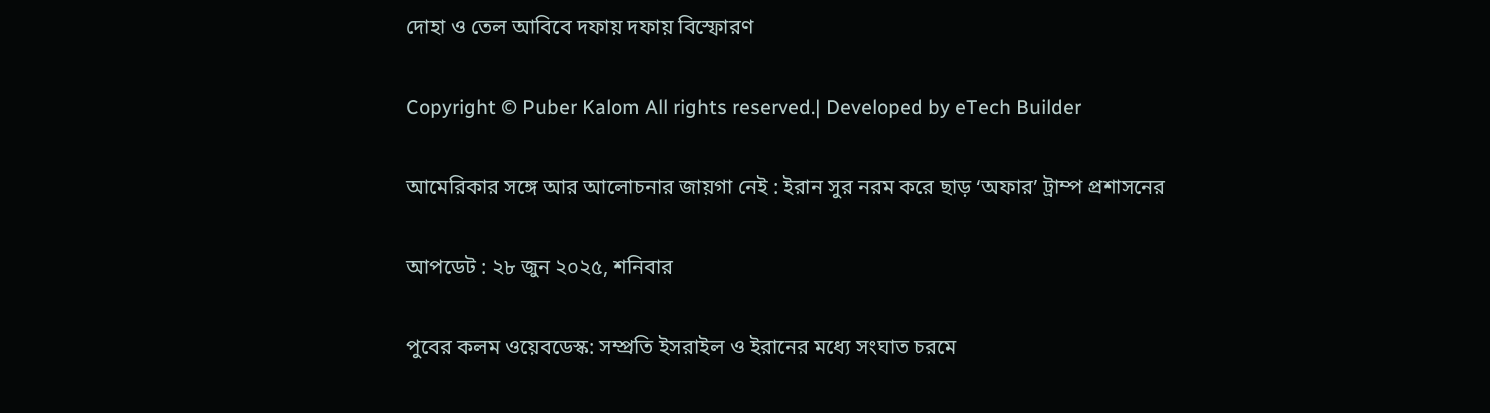দোহা ও তেল আবিবে দফায় দফায় বিস্ফোরণ

Copyright © Puber Kalom All rights reserved.| Developed by eTech Builder

আমেরিকার সঙ্গে আর আলোচনার জায়গা নেই : ইরান সুর নরম করে ছাড় ‘অফার’ ট্রাম্প প্রশাসনের

আপডেট : ২৮ জুন ২০২৫, শনিবার

পুবের কলম ওয়েবডেস্ক: সম্প্রতি ইসরাইল ও ইরানের মধ্যে সংঘাত চরমে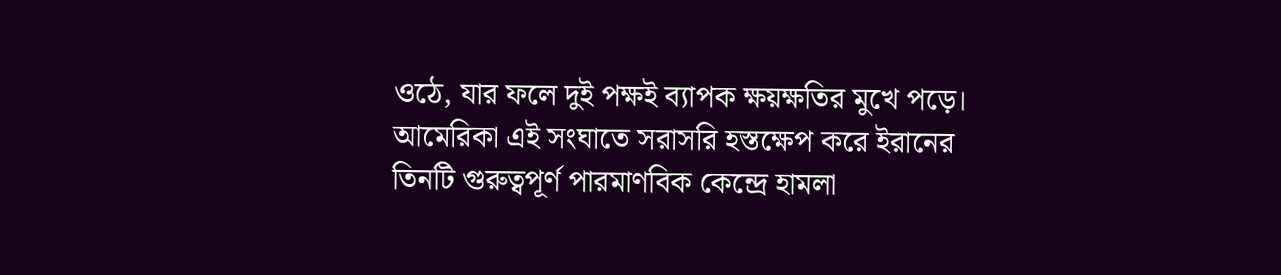ওঠে, যার ফলে দুই পক্ষই ব্যাপক ক্ষয়ক্ষতির মুখে পড়ে। আমেরিকা এই সংঘাতে সরাসরি হস্তক্ষেপ করে ইরানের তিনটি গুরুত্বপূর্ণ পারমাণবিক কেন্দ্রে হামলা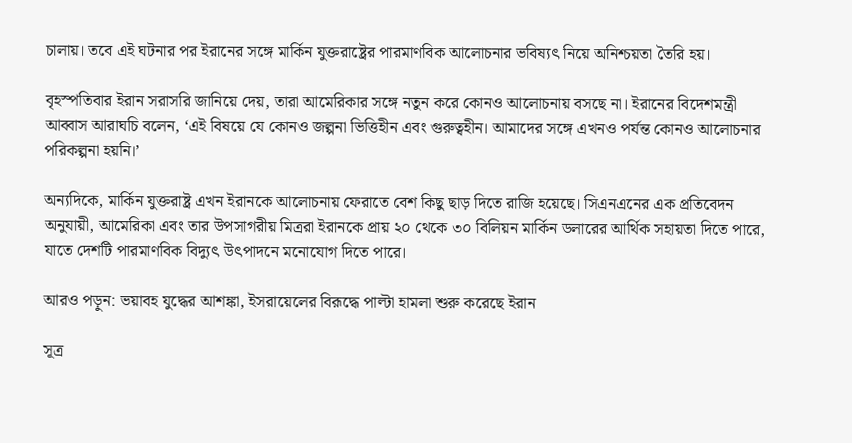চালায়। তবে এই ঘটনার পর ইরানের সঙ্গে মার্কিন যুক্তরাষ্ট্রের পারমাণবিক আলোচনার ভবিষ্যৎ নিয়ে অনিশ্চয়তা তৈরি হয়।

বৃহস্পতিবার ইরান সরাসরি জানিয়ে দেয়, তারা আমেরিকার সঙ্গে নতুন করে কোনও আলোচনায় বসছে না। ইরানের বিদেশমন্ত্রী আব্বাস আরাঘচি বলেন, ‘এই বিষয়ে যে কোনও জল্পনা ভিত্তিহীন এবং গুরুত্বহীন। আমাদের সঙ্গে এখনও পর্যন্ত কোনও আলোচনার পরিকল্পনা হয়নি।’

অন্যদিকে, মার্কিন যুক্তরাষ্ট্র এখন ইরানকে আলোচনায় ফেরাতে বেশ কিছু ছাড় দিতে রাজি হয়েছে। সিএনএনের এক প্রতিবেদন অনুযায়ী, আমেরিকা এবং তার উপসাগরীয় মিত্ররা ইরানকে প্রায় ২০ থেকে ৩০ বিলিয়ন মার্কিন ডলারের আর্থিক সহায়তা দিতে পারে, যাতে দেশটি পারমাণবিক বিদ্যুৎ উৎপাদনে মনোযোগ দিতে পারে।

আরও পড়ুন: ভয়াবহ যুদ্ধের আশঙ্কা, ইসরায়েলের বিরূদ্ধে পাল্টা হামলা শুরু করেছে ইরান

সূত্র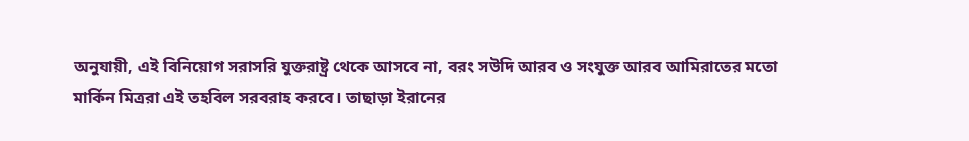অনুযায়ী, এই বিনিয়োগ সরাসরি যুক্তরাষ্ট্র থেকে আসবে না, বরং সউদি আরব ও সংযুক্ত আরব আমিরাতের মতো মার্কিন মিত্ররা এই তহবিল সরবরাহ করবে। তাছাড়া ইরানের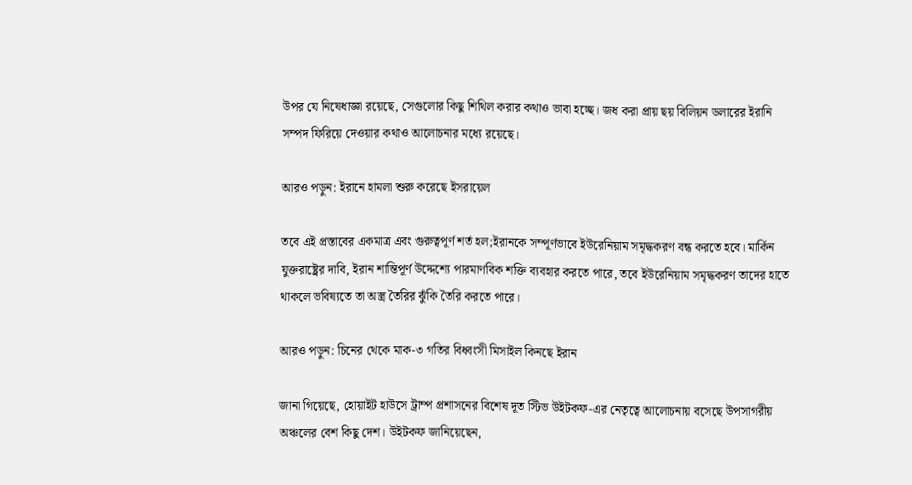উপর যে নিষেধাজ্ঞা রয়েছে, সেগুলোর কিছু শিথিল করার কথাও ভাবা হচ্ছে। জধ করা প্রায় ছয় বিলিয়ন ডলারের ইরানি সম্পদ ফিরিয়ে দেওয়ার কথাও আলোচনার মধ্যে রয়েছে।

আরও পড়ুন: ইরানে হামলা শুরু করেছে ইসরায়েল

তবে এই প্রস্তাবের একমাত্র এবং গুরুত্বপূর্ণ শর্ত হল;ইরানকে সম্পূর্ণভাবে ইউরেনিয়াম সমৃদ্ধকরণ বন্ধ করতে হবে। মার্কিন যুক্তরাষ্ট্রের দাবি, ইরান শান্তিপূর্ণ উদ্দেশ্যে পারমাণবিক শক্তি ব্যবহার করতে পারে, তবে ইউরেনিয়াম সমৃদ্ধকরণ তাদের হাতে থাকলে ভবিষ্যতে তা অস্ত্র তৈরির ঝুঁকি তৈরি করতে পারে।

আরও পড়ুন: চিনের থেকে মাক-৩ গতির বিধ্বংসী মিসাইল কিনছে ইরান

জানা গিয়েছে, হোয়াইট হাউসে ট্রাম্প প্রশাসনের বিশেষ দূত স্টিভ উইটকফ-এর নেতৃত্বে আলোচনায় বসেছে উপসাগরীয় অঞ্চলের বেশ কিছু দেশ। উইটকফ জানিয়েছেন,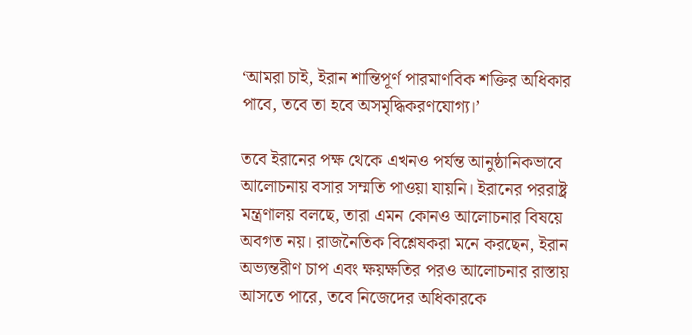‘আমরা চাই, ইরান শান্তিপূর্ণ পারমাণবিক শক্তির অধিকার পাবে, তবে তা হবে অসমৃদ্ধিকরণযোগ্য।’

তবে ইরানের পক্ষ থেকে এখনও পর্যন্ত আনুষ্ঠানিকভাবে আলোচনায় বসার সম্মতি পাওয়া যায়নি। ইরানের পররাষ্ট্র মন্ত্রণালয় বলছে, তারা এমন কোনও আলোচনার বিষয়ে অবগত নয়। রাজনৈতিক বিশ্লেষকরা মনে করছেন, ইরান অভ্যন্তরীণ চাপ এবং ক্ষয়ক্ষতির পরও আলোচনার রাস্তায় আসতে পারে, তবে নিজেদের অধিকারকে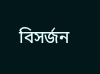বিসর্জন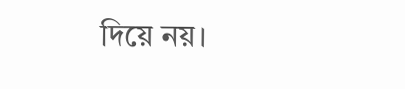দিয়ে নয়।